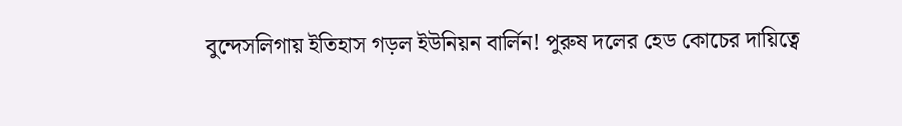বুন্দেসলিগায় ইতিহাস গড়ল ইউনিয়ন বার্লিন! পুরুষ দলের হেড কোচের দায়িত্বে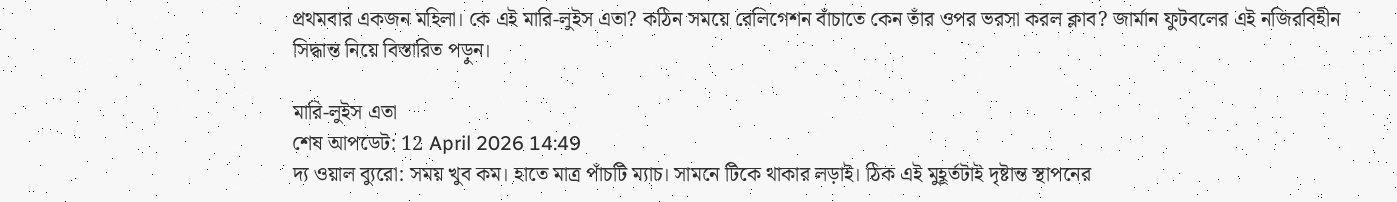প্রথমবার একজন মহিলা। কে এই মারি-লুইস এতা? কঠিন সময়ে রেলিগেশন বাঁচাতে কেন তাঁর ওপর ভরসা করল ক্লাব? জার্মান ফুটবলের এই নজিরবিহীন সিদ্ধান্ত নিয়ে বিস্তারিত পড়ুন।

মারি-লুইস এতা
শেষ আপডেট: 12 April 2026 14:49
দ্য ওয়াল ব্যুরো: সময় খুব কম। হাতে মাত্র পাঁচটি ম্যাচ। সামনে টিকে থাকার লড়াই। ঠিক এই মুহূর্তটাই দৃষ্টান্ত স্থাপনের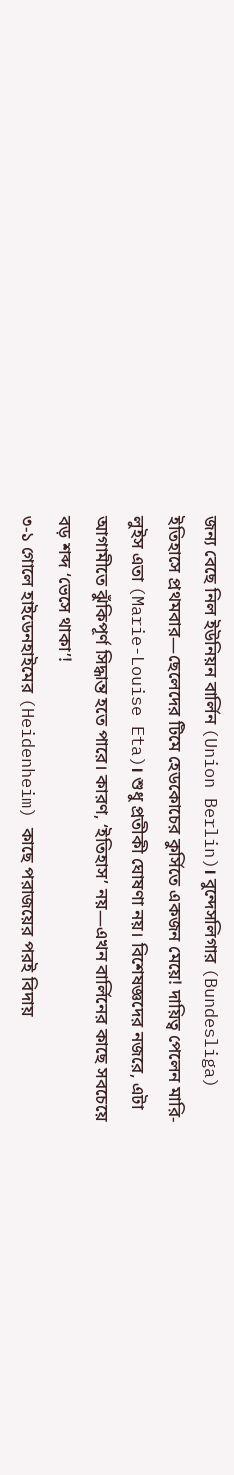জন্য বেছে নিল ইউনিয়ন বার্লিন (Union Berlin)। বুন্দেসলিগার (Bundesliga) ইতিহাসে প্রথমবার—ছেলেদের টিমে হেডকোচের কুর্সিতে একজন মেয়ে! দায়িত্ব পেলেন মারি-লুইস এতা (Marie-Louise Eta)। শুধু প্রতীকী ঘোষণা নয়। বিশেষজ্ঞদের নজরে, এটা আগামীতে ঝুঁকিপূর্ণ সিদ্ধান্ত হতে পারে। কারণ, ‘ইতিহাস’ নয়—এখন বার্লিনের কাছে সবচেয়ে বড় শব্দ ‘ভেসে থাকা’!
৩-১ গোলে হাইডেনহাইমের (Heidenheim) কাছে পরাজয়ের পরই বিদায়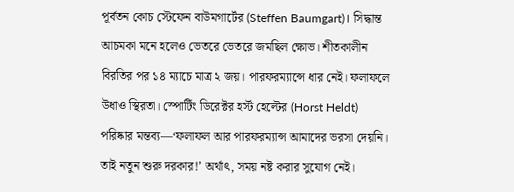পূর্বতন কোচ স্টেফেন বাউমগার্টের (Steffen Baumgart)। সিদ্ধান্ত আচমকা মনে হলেও ভেতরে ভেতরে জমছিল ক্ষোভ। শীতকালীন বিরতির পর ১৪ ম্যাচে মাত্র ২ জয়। পারফরম্যান্সে ধার নেই। ফলাফলে উধাও স্থিরতা। স্পোর্টিং ডিরেক্টর হর্স্ট হেল্টের (Horst Heldt) পরিষ্কার মন্তব্য—‘ফলাফল আর পারফরম্যান্স আমাদের ভরসা দেয়নি। তাই নতুন শুরু দরকার!’ অর্থাৎ, সময় নষ্ট করার সুযোগ নেই।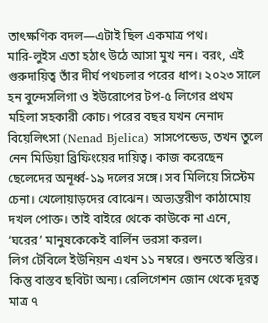তাৎক্ষণিক বদল—এটাই ছিল একমাত্র পথ।
মারি-লুইস এতা হঠাৎ উঠে আসা মুখ নন। বরং, এই গুরুদায়িত্ব তাঁর দীর্ঘ পথচলার পরের ধাপ। ২০২৩ সালে হন বুন্দেসলিগা ও ইউরোপের টপ-৫ লিগের প্রথম মহিলা সহকারী কোচ। পরের বছর যখন নেনাদ বিয়েলিৎসা (Nenad Bjelica) সাসপেন্ডেড, তখন তুলে নেন মিডিয়া ব্রিফিংয়ের দায়িত্ব। কাজ করেছেন ছেলেদের অনূর্ধ্ব-১৯ দলের সঙ্গে। সব মিলিয়ে সিস্টেম চেনা। খেলোয়াড়দের বোঝেন। অভ্যন্তরীণ কাঠামোয় দখল পোক্ত। তাই বাইরে থেকে কাউকে না এনে, ‘ঘরের’ মানুষকেকেই বার্লিন ভরসা করল।
লিগ টেবিলে ইউনিয়ন এখন ১১ নম্বরে। শুনতে স্বস্তির। কিন্তু বাস্তব ছবিটা অন্য। রেলিগেশন জোন থেকে দূরত্ব মাত্র ৭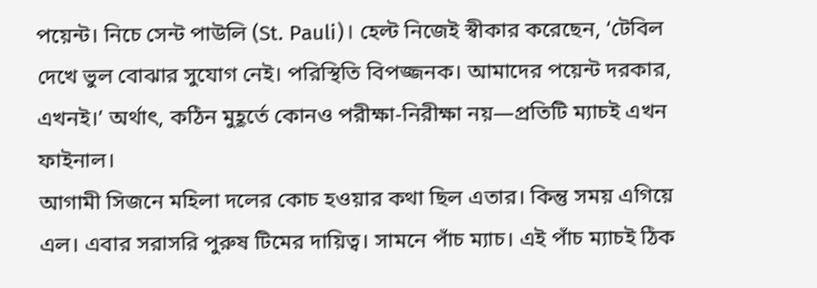পয়েন্ট। নিচে সেন্ট পাউলি (St. Pauli)। হেল্ট নিজেই স্বীকার করেছেন, ‘টেবিল দেখে ভুল বোঝার সুযোগ নেই। পরিস্থিতি বিপজ্জনক। আমাদের পয়েন্ট দরকার, এখনই।’ অর্থাৎ, কঠিন মুহূর্তে কোনও পরীক্ষা-নিরীক্ষা নয়—প্রতিটি ম্যাচই এখন ফাইনাল।
আগামী সিজনে মহিলা দলের কোচ হওয়ার কথা ছিল এতার। কিন্তু সময় এগিয়ে এল। এবার সরাসরি পুরুষ টিমের দায়িত্ব। সামনে পাঁচ ম্যাচ। এই পাঁচ ম্যাচই ঠিক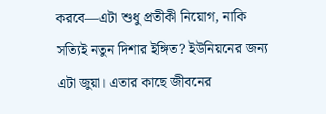করবে—এটা শুধু প্রতীকী নিয়োগ, নাকি সত্যিই নতুন দিশার ইঙ্গিত? ইউনিয়নের জন্য এটা জুয়া। এতার কাছে জীবনের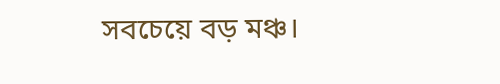সবচেয়ে বড় মঞ্চ।